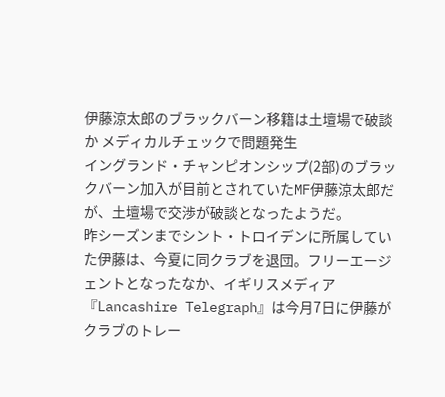伊藤涼太郎のブラックバーン移籍は土壇場で破談か メディカルチェックで問題発生
イングランド・チャンピオンシップ(2部)のブラックバーン加入が目前とされていたMF伊藤涼太郎だが、土壇場で交渉が破談となったようだ。
昨シーズンまでシント・トロイデンに所属していた伊藤は、今夏に同クラブを退団。フリーエージェントとなったなか、イギリスメディア『Lancashire Telegraph』は今月7日に伊藤がクラブのトレー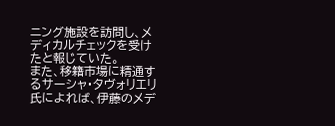ニング施設を訪問し、メディカルチェックを受けたと報じていた。
また、移籍市場に精通するサーシャ・タヴォリエリ氏によれば、伊藤のメデ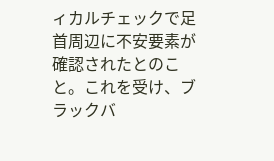ィカルチェックで足首周辺に不安要素が確認されたとのこと。これを受け、ブラックバ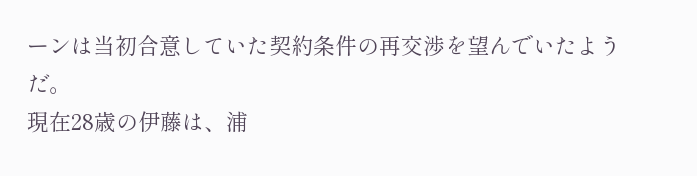ーンは当初合意していた契約条件の再交渉を望んでいたようだ。
現在28歳の伊藤は、浦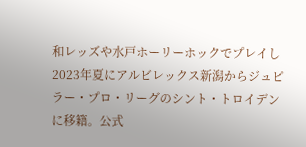和レッズや水戸ホーリーホックでプレイし2023年夏にアルビレックス新潟からジュピラー・プロ・リーグのシント・トロイデンに移籍。公式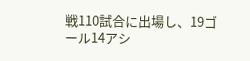戦110試合に出場し、19ゴール14アシ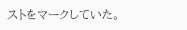ストをマークしていた。